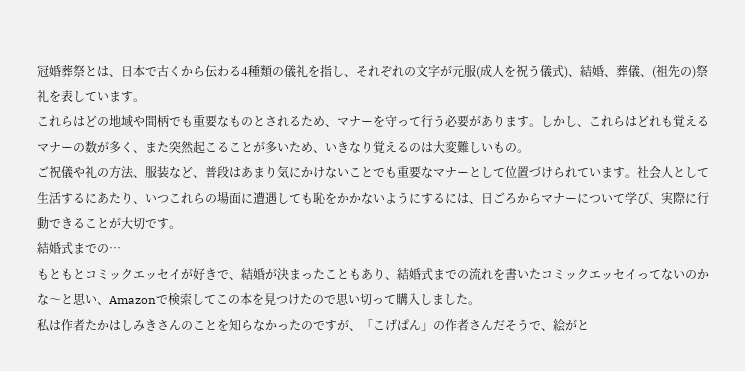冠婚葬祭とは、日本で古くから伝わる4種類の儀礼を指し、それぞれの文字が元服(成人を祝う儀式)、結婚、葬儀、(祖先の)祭礼を表しています。
これらはどの地域や間柄でも重要なものとされるため、マナーを守って行う必要があります。しかし、これらはどれも覚えるマナーの数が多く、また突然起こることが多いため、いきなり覚えるのは大変難しいもの。
ご祝儀や礼の方法、服装など、普段はあまり気にかけないことでも重要なマナーとして位置づけられています。社会人として生活するにあたり、いつこれらの場面に遭遇しても恥をかかないようにするには、日ごろからマナーについて学び、実際に行動できることが大切です。
結婚式までの…
もともとコミックエッセイが好きで、結婚が決まったこともあり、結婚式までの流れを書いたコミックエッセイってないのかな〜と思い、Amazonで検索してこの本を見つけたので思い切って購入しました。
私は作者たかはしみきさんのことを知らなかったのですが、「こげぱん」の作者さんだそうで、絵がと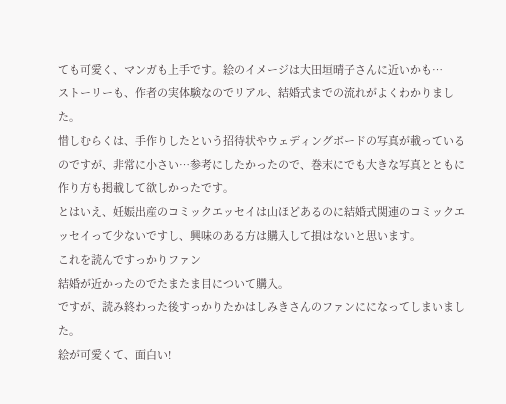ても可愛く、マンガも上手です。絵のイメージは大田垣晴子さんに近いかも…
ストーリーも、作者の実体験なのでリアル、結婚式までの流れがよくわかりました。
惜しむらくは、手作りしたという招待状やウェディングボードの写真が載っているのですが、非常に小さい…参考にしたかったので、巻末にでも大きな写真とともに作り方も掲載して欲しかったです。
とはいえ、妊娠出産のコミックエッセイは山ほどあるのに結婚式関連のコミックエッセイって少ないですし、興味のある方は購入して損はないと思います。
これを読んですっかりファン
結婚が近かったのでたまたま目について購入。
ですが、読み終わった後すっかりたかはしみきさんのファンにになってしまいました。
絵が可愛くて、面白い!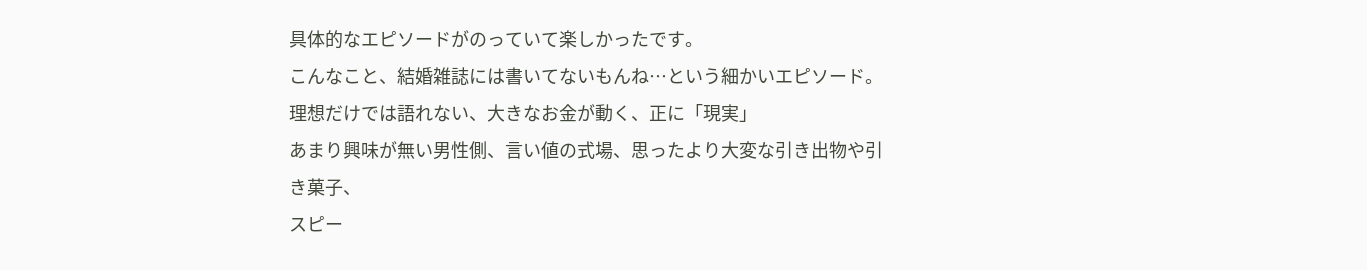具体的なエピソードがのっていて楽しかったです。
こんなこと、結婚雑誌には書いてないもんね…という細かいエピソード。
理想だけでは語れない、大きなお金が動く、正に「現実」
あまり興味が無い男性側、言い値の式場、思ったより大変な引き出物や引き菓子、
スピー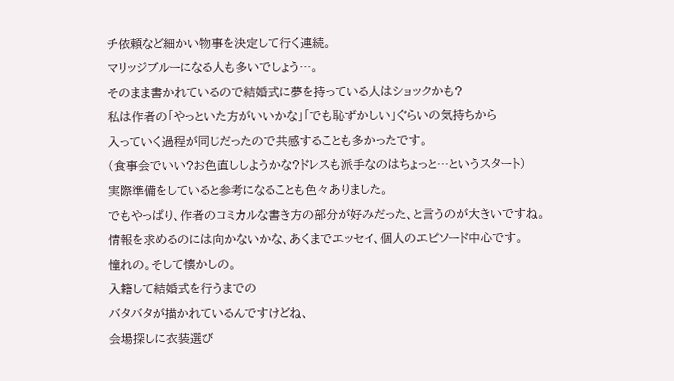チ依頼など細かい物事を決定して行く連続。
マリッジブルーになる人も多いでしょう…。
そのまま書かれているので結婚式に夢を持っている人はショックかも?
私は作者の「やっといた方がいいかな」「でも恥ずかしい」ぐらいの気持ちから
入っていく過程が同じだったので共感することも多かったです。
(食事会でいい?お色直ししようかな?ドレスも派手なのはちょっと…というスタート)
実際準備をしていると参考になることも色々ありました。
でもやっぱり、作者のコミカルな書き方の部分が好みだった、と言うのが大きいですね。
情報を求めるのには向かないかな、あくまでエッセイ、個人のエピソード中心です。
憧れの。そして懐かしの。
入籍して結婚式を行うまでの
バタバタが描かれているんですけどね、
会場探しに衣装選び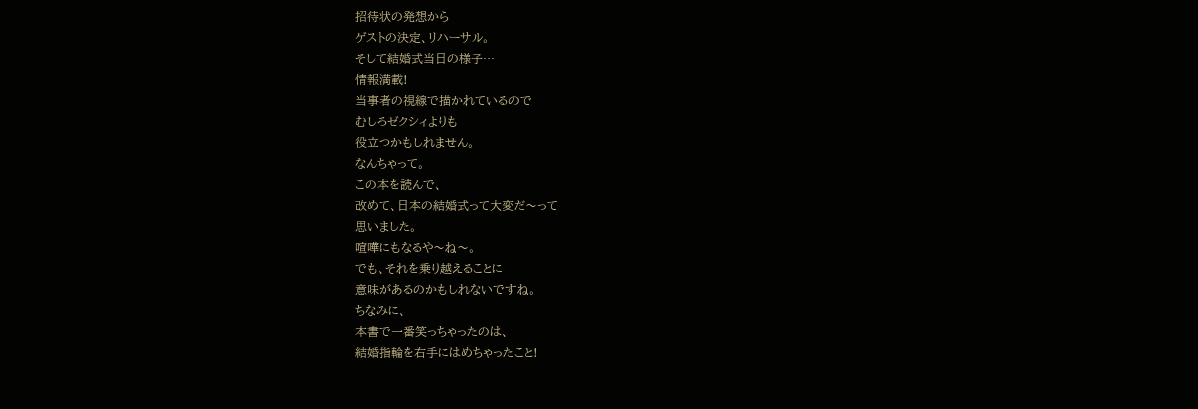招待状の発想から
ゲストの決定、リハーサル。
そして結婚式当日の様子…
情報満載!
当事者の視線で描かれているので
むしろゼクシィよりも
役立つかもしれません。
なんちゃって。
この本を読んで、
改めて、日本の結婚式って大変だ〜って
思いました。
喧嘩にもなるや〜ね〜。
でも、それを乗り越えることに
意味があるのかもしれないですね。
ちなみに、
本書で一番笑っちゃったのは、
結婚指輪を右手にはめちゃったこと!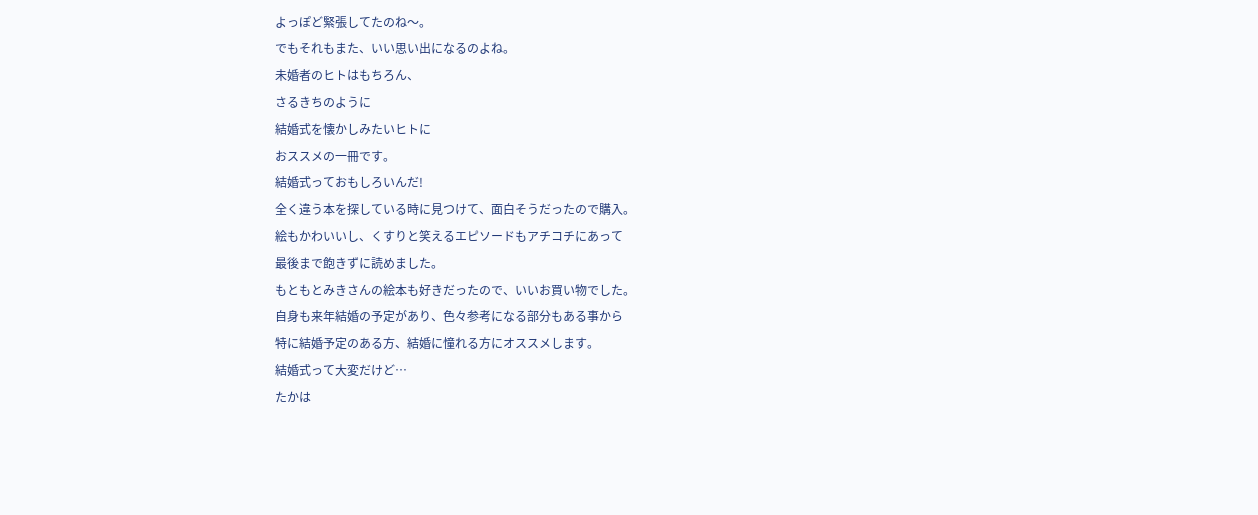よっぽど緊張してたのね〜。
でもそれもまた、いい思い出になるのよね。
未婚者のヒトはもちろん、
さるきちのように
結婚式を懐かしみたいヒトに
おススメの一冊です。
結婚式っておもしろいんだ!
全く違う本を探している時に見つけて、面白そうだったので購入。
絵もかわいいし、くすりと笑えるエピソードもアチコチにあって
最後まで飽きずに読めました。
もともとみきさんの絵本も好きだったので、いいお買い物でした。
自身も来年結婚の予定があり、色々参考になる部分もある事から
特に結婚予定のある方、結婚に憧れる方にオススメします。
結婚式って大変だけど…
たかは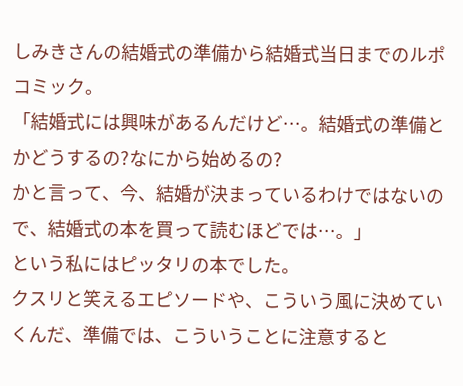しみきさんの結婚式の準備から結婚式当日までのルポコミック。
「結婚式には興味があるんだけど…。結婚式の準備とかどうするの?なにから始めるの?
かと言って、今、結婚が決まっているわけではないので、結婚式の本を買って読むほどでは…。」
という私にはピッタリの本でした。
クスリと笑えるエピソードや、こういう風に決めていくんだ、準備では、こういうことに注意すると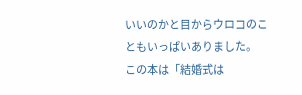いいのかと目からウロコのこともいっぱいありました。
この本は「結婚式は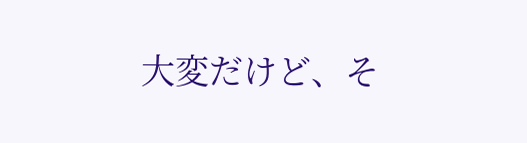大変だけど、そ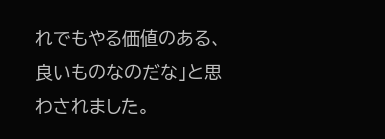れでもやる価値のある、良いものなのだな」と思わされました。